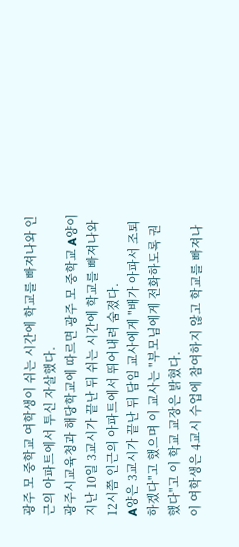광주 모 중학교 여학생이 쉬는 시간에 학교를 빠져나와 인근의 아파트에서 투신 자살했다.
광주시교육청과 해당학교에 따르면 광주 모 중학교 A양이 지난 10일 3교시가 끝난 뒤 쉬는 시간에 학교를 빠져나와 12시쯤 인근의 아파트에서 뛰어내려 숨졌다.
A양은 3교시가 끝난 뒤 담임 교사에게 "배가 아파서 조퇴하겠다"고 했으며 이 교사는 "부모님에게 전화하도록 권했다"고 이 학교 교장은 밝혔다.
이 여학생은 4교시 수업에 참여하지 않고 학교를 빠져나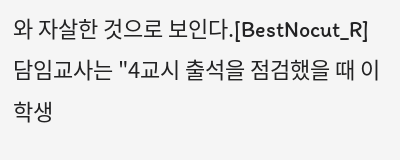와 자살한 것으로 보인다.[BestNocut_R]
담임교사는 "4교시 출석을 점검했을 때 이 학생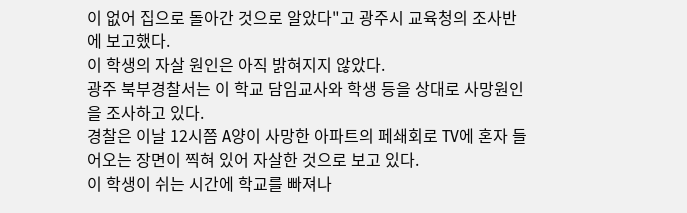이 없어 집으로 돌아간 것으로 알았다"고 광주시 교육청의 조사반에 보고했다.
이 학생의 자살 원인은 아직 밝혀지지 않았다.
광주 북부경찰서는 이 학교 담임교사와 학생 등을 상대로 사망원인을 조사하고 있다.
경찰은 이날 12시쯤 A양이 사망한 아파트의 페쇄회로 TV에 혼자 들어오는 장면이 찍혀 있어 자살한 것으로 보고 있다.
이 학생이 쉬는 시간에 학교를 빠져나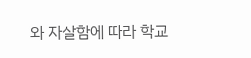와 자살함에 따라 학교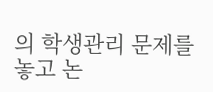의 학생관리 문제를 놓고 논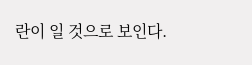란이 일 것으로 보인다.